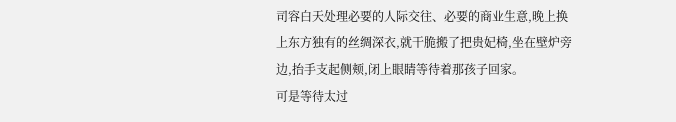司容白天处理必要的人际交往、必要的商业生意,晚上换上东方独有的丝绸深衣,就干脆搬了把贵妃椅,坐在壁炉旁边,抬手支起侧颊,闭上眼睛等待着那孩子回家。
可是等待太过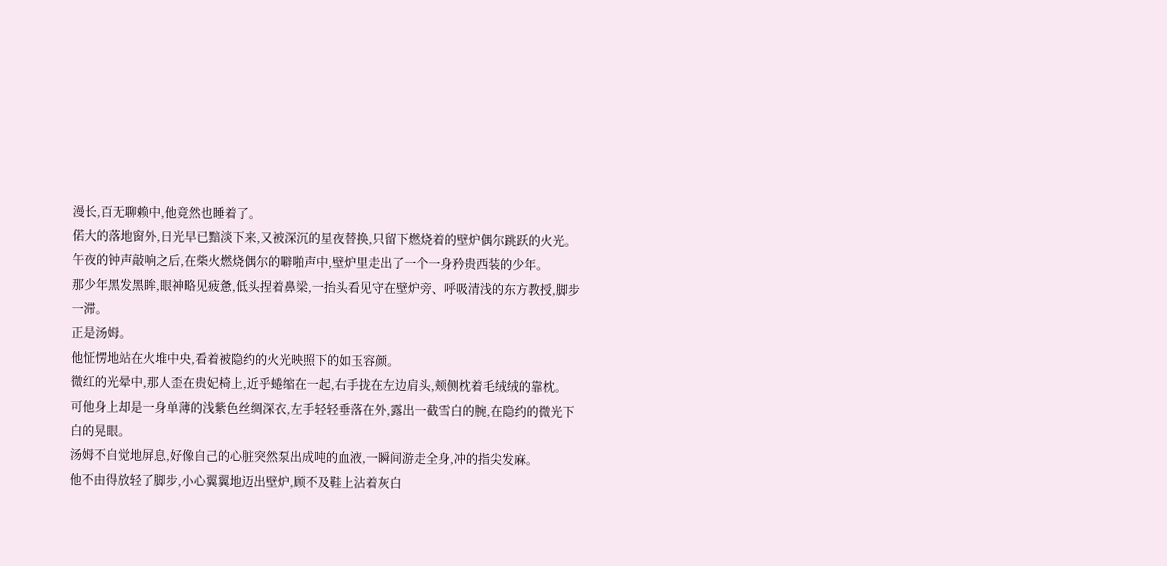漫长,百无聊赖中,他竟然也睡着了。
偌大的落地窗外,日光早已黯淡下来,又被深沉的星夜替换,只留下燃烧着的壁炉偶尔跳跃的火光。
午夜的钟声敲响之后,在柴火燃烧偶尔的噼啪声中,壁炉里走出了一个一身矜贵西装的少年。
那少年黑发黑眸,眼神略见疲惫,低头捏着鼻梁,一抬头看见守在壁炉旁、呼吸清浅的东方教授,脚步一滞。
正是汤姆。
他怔愣地站在火堆中央,看着被隐约的火光映照下的如玉容颜。
微红的光晕中,那人歪在贵妃椅上,近乎蜷缩在一起,右手拢在左边肩头,颊侧枕着毛绒绒的靠枕。
可他身上却是一身单薄的浅紫色丝绸深衣,左手轻轻垂落在外,露出一截雪白的腕,在隐约的微光下白的晃眼。
汤姆不自觉地屏息,好像自己的心脏突然泵出成吨的血液,一瞬间游走全身,冲的指尖发麻。
他不由得放轻了脚步,小心翼翼地迈出壁炉,顾不及鞋上沾着灰白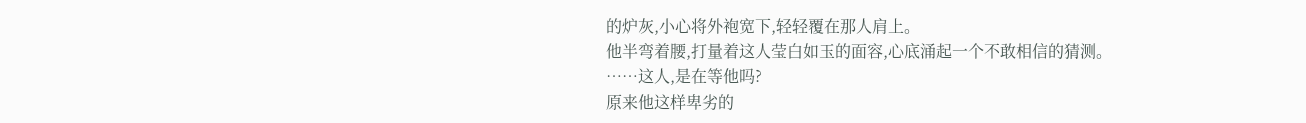的炉灰,小心将外袍宽下,轻轻覆在那人肩上。
他半弯着腰,打量着这人莹白如玉的面容,心底涌起一个不敢相信的猜测。
……这人,是在等他吗?
原来他这样卑劣的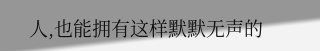人,也能拥有这样默默无声的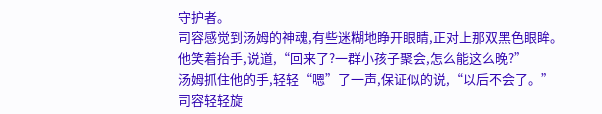守护者。
司容感觉到汤姆的神魂,有些迷糊地睁开眼睛,正对上那双黑色眼眸。
他笑着抬手,说道,“回来了?一群小孩子聚会,怎么能这么晚?”
汤姆抓住他的手,轻轻“嗯”了一声,保证似的说,“以后不会了。”
司容轻轻旋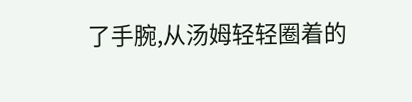了手腕,从汤姆轻轻圈着的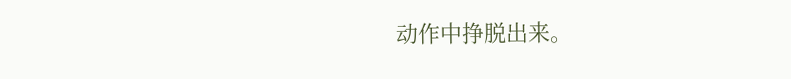动作中挣脱出来。